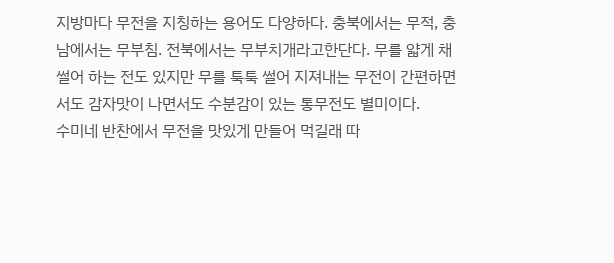지방마다 무전을 지칭하는 용어도 다양하다. 충북에서는 무적, 충남에서는 무부침. 전북에서는 무부치개라고한단다. 무를 얇게 채썰어 하는 전도 있지만 무를 툭툭 썰어 지져내는 무전이 간편하면서도 감자맛이 나면서도 수분감이 있는 통무전도 별미이다.
수미네 반찬에서 무전을 맛있게 만들어 먹길래 따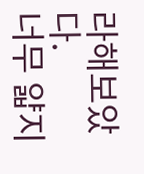라해보았다.
너무 얇지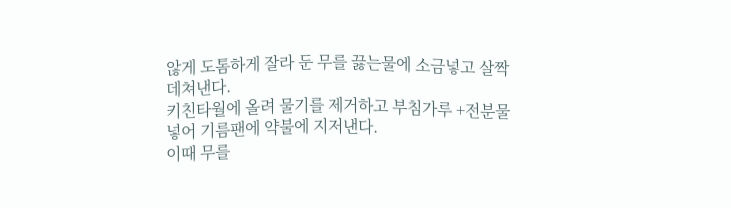않게 도톰하게 잘라 둔 무를 끓는물에 소금넣고 살짝 데쳐낸다.
키친타월에 올려 물기를 제거하고 부침가루 +전분물 넣어 기름팬에 약불에 지저낸다.
이때 무를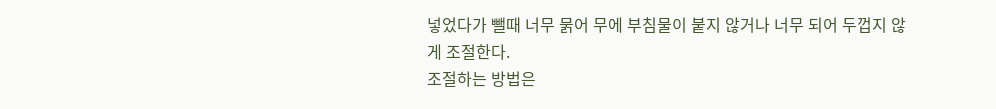넣었다가 뺄때 너무 묽어 무에 부침물이 붙지 않거나 너무 되어 두껍지 않게 조절한다.
조절하는 방법은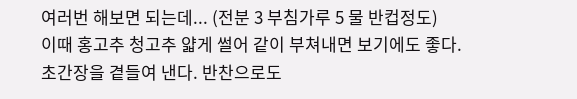여러번 해보면 되는데... (전분 3 부침가루 5 물 반컵정도)
이때 홍고추 청고추 얇게 썰어 같이 부쳐내면 보기에도 좋다.
초간장을 곁들여 낸다. 반찬으로도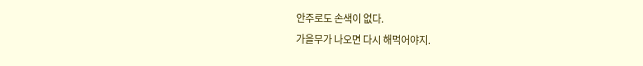안주로도 손색이 없다.
가을무가 나오면 다시 해먹어야지.